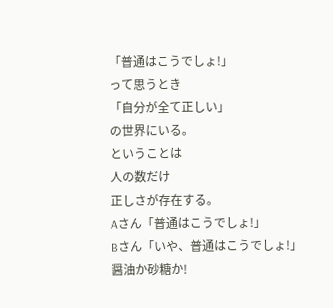「普通はこうでしょ!」
って思うとき
「自分が全て正しい」
の世界にいる。
ということは
人の数だけ
正しさが存在する。
Aさん「普通はこうでしょ!」
Bさん「いや、普通はこうでしょ!」
醤油か砂糖か!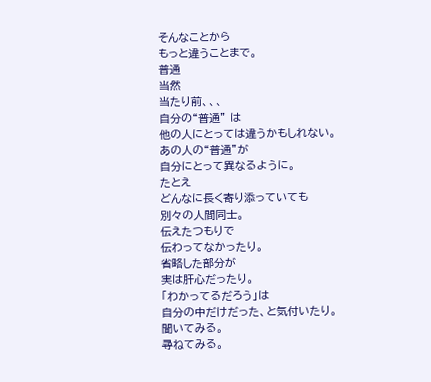そんなことから
もっと違うことまで。
普通
当然
当たり前、、、
自分の“普通” は
他の人にとっては違うかもしれない。
あの人の“普通”が
自分にとって異なるように。
たとえ
どんなに長く寄り添っていても
別々の人間同士。
伝えたつもりで
伝わってなかったり。
省略した部分が
実は肝心だったり。
「わかってるだろう」は
自分の中だけだった、と気付いたり。
聞いてみる。
尋ねてみる。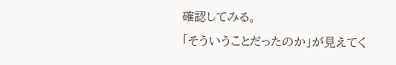確認してみる。
「そういうことだったのか」が見えてく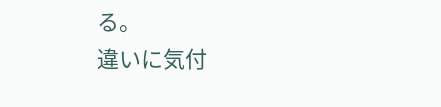る。
違いに気付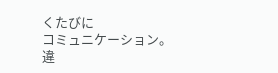くたびに
コミュニケーション。
違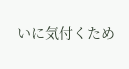いに気付くため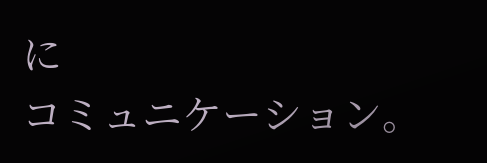に
コミュニケーション。